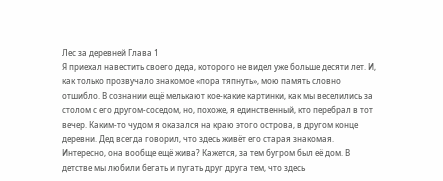Лес за деревней Глава 1
Я приехал навестить своего деда, которого не видел уже больше десяти лет. И, как только прозвучало знакомое «пора тяпнуть», мою память словно отшибло. В сознании ещё мелькают кое-какие картинки, как мы веселились за столом с его другом-соседом, но, похоже, я единственный, кто перебрал в тот вечер. Каким-то чудом я оказался на краю этого острова, в другом конце деревни. Дед всегда говорил, что здесь живёт его старая знакомая. Интересно, она вообще ещё жива? Кажется, за тем бугром был её дом. В детстве мы любили бегать и пугать друг друга тем, что здесь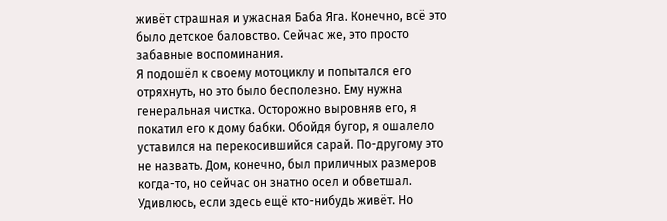живёт страшная и ужасная Баба Яга. Конечно, всё это было детское баловство. Сейчас же, это просто забавные воспоминания.
Я подошёл к своему мотоциклу и попытался его отряхнуть, но это было бесполезно. Ему нужна генеральная чистка. Осторожно выровняв его, я покатил его к дому бабки. Обойдя бугор, я ошалело уставился на перекосившийся сарай. По-другому это не назвать. Дом, конечно, был приличных размеров когда-то, но сейчас он знатно осел и обветшал. Удивлюсь, если здесь ещё кто-нибудь живёт. Но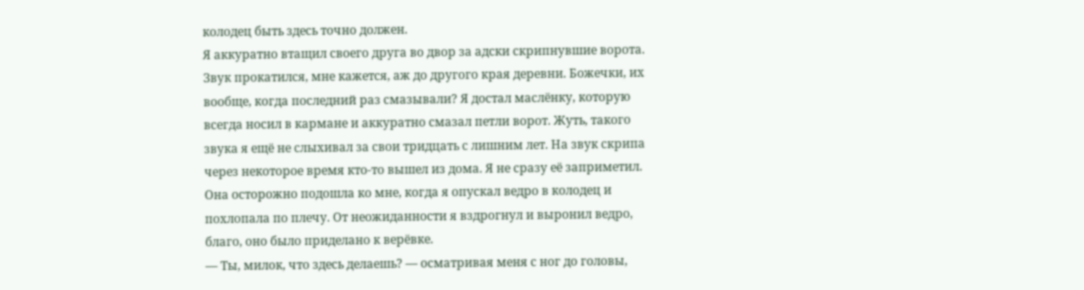колодец быть здесь точно должен.
Я аккуратно втащил своего друга во двор за адски скрипнувшие ворота. Звук прокатился, мне кажется, аж до другого края деревни. Божечки, их вообще, когда последний раз смазывали? Я достал маслёнку, которую всегда носил в кармане и аккуратно смазал петли ворот. Жуть, такого звука я ещё не слыхивал за свои тридцать с лишним лет. На звук скрипа через некоторое время кто-то вышел из дома. Я не сразу её заприметил. Она осторожно подошла ко мне, когда я опускал ведро в колодец и похлопала по плечу. От неожиданности я вздрогнул и выронил ведро, благо, оно было приделано к верёвке.
— Ты, милок, что здесь делаешь? — осматривая меня с ног до головы,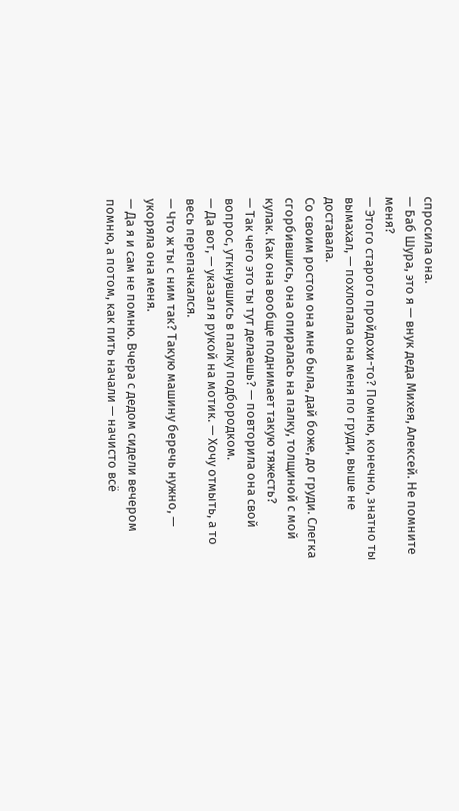спросила она.
— Баб Шура, это я — внук деда Михея, Алексей. Не помните меня?
— Этого старого пройдохи-то? Помню, конечно, знатно ты вымахал, — похлопала она меня по груди, выше не доставала.
Со своим ростом она мне была, дай боже, до груди. Слегка сгорбившись, она опиралась на палку, толщиной с мой кулак. Как она вообще поднимает такую тяжесть?
— Так чего это ты тут делаешь? — повторила она свой вопрос, уткнувшись в палку подбородком.
— Да вот, — указал я рукой на мотик. — Хочу отмыть, а то весь перепачкался.
— Что ж ты с ним так? Такую машину беречь нужно, — укоряла она меня.
— Да я и сам не помню. Вчера с дедом сидели вечером помню, а потом, как пить начали — начисто всё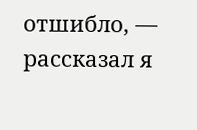отшибло, — рассказал я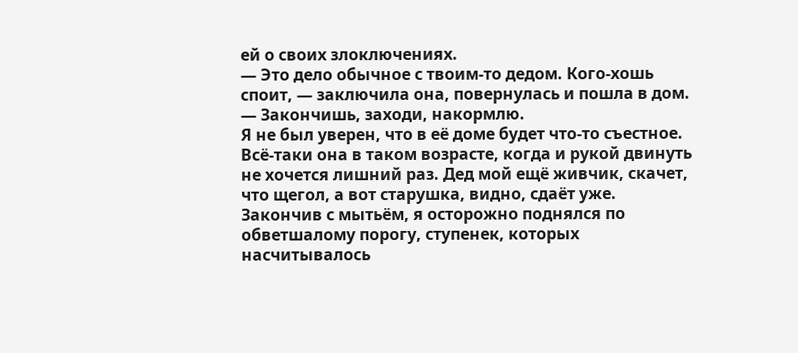ей о своих злоключениях.
— Это дело обычное с твоим-то дедом. Кого-хошь споит, — заключила она, повернулась и пошла в дом. — Закончишь, заходи, накормлю.
Я не был уверен, что в её доме будет что-то съестное. Всё-таки она в таком возрасте, когда и рукой двинуть не хочется лишний раз. Дед мой ещё живчик, скачет, что щегол, а вот старушка, видно, сдаёт уже.
Закончив с мытьём, я осторожно поднялся по обветшалому порогу, ступенек, которых насчитывалось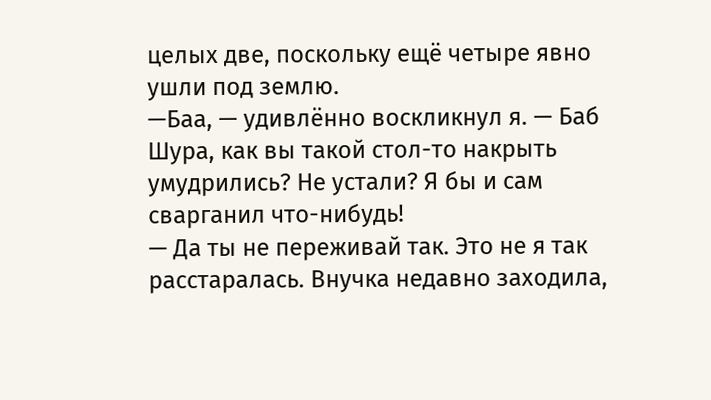целых две, поскольку ещё четыре явно ушли под землю.
—Баа, — удивлённо воскликнул я. — Баб Шура, как вы такой стол-то накрыть умудрились? Не устали? Я бы и сам сварганил что-нибудь!
— Да ты не переживай так. Это не я так расстаралась. Внучка недавно заходила,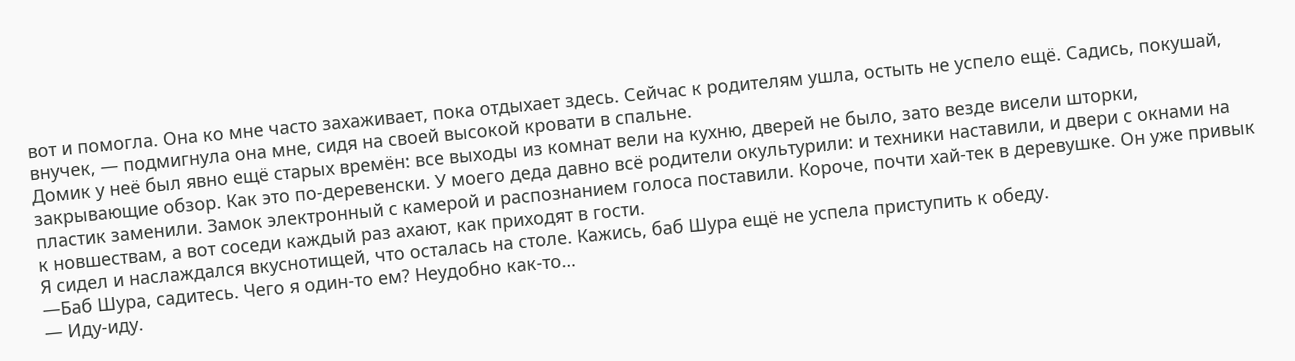вот и помогла. Она ко мне часто захаживает, пока отдыхает здесь. Сейчас к родителям ушла, остыть не успело ещё. Садись, покушай, внучек, — подмигнула она мне, сидя на своей высокой кровати в спальне.
Домик у неё был явно ещё старых времён: все выходы из комнат вели на кухню, дверей не было, зато везде висели шторки, закрывающие обзор. Как это по-деревенски. У моего деда давно всё родители окультурили: и техники наставили, и двери с окнами на пластик заменили. Замок электронный с камерой и распознанием голоса поставили. Короче, почти хай-тек в деревушке. Он уже привык к новшествам, а вот соседи каждый раз ахают, как приходят в гости.
Я сидел и наслаждался вкуснотищей, что осталась на столе. Кажись, баб Шура ещё не успела приступить к обеду.
—Баб Шура, садитесь. Чего я один-то ем? Неудобно как-то…
— Иду-иду.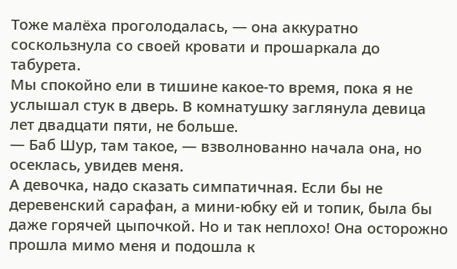Тоже малёха проголодалась, — она аккуратно соскользнула со своей кровати и прошаркала до табурета.
Мы спокойно ели в тишине какое-то время, пока я не услышал стук в дверь. В комнатушку заглянула девица лет двадцати пяти, не больше.
— Баб Шур, там такое, — взволнованно начала она, но осеклась, увидев меня.
А девочка, надо сказать симпатичная. Если бы не деревенский сарафан, а мини-юбку ей и топик, была бы даже горячей цыпочкой. Но и так неплохо! Она осторожно прошла мимо меня и подошла к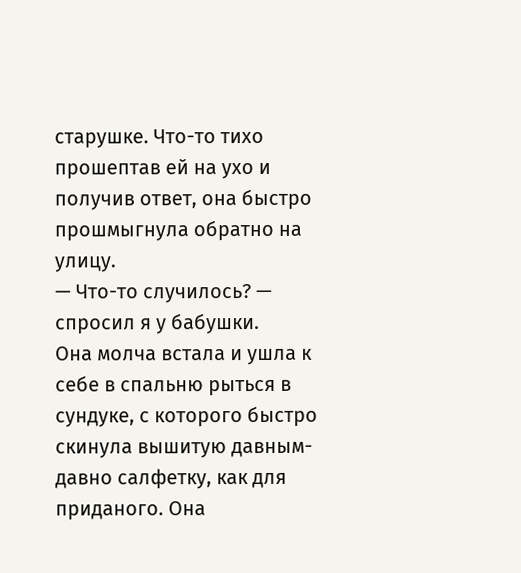старушке. Что-то тихо прошептав ей на ухо и получив ответ, она быстро прошмыгнула обратно на улицу.
— Что-то случилось? — спросил я у бабушки.
Она молча встала и ушла к себе в спальню рыться в сундуке, с которого быстро скинула вышитую давным-давно салфетку, как для приданого. Она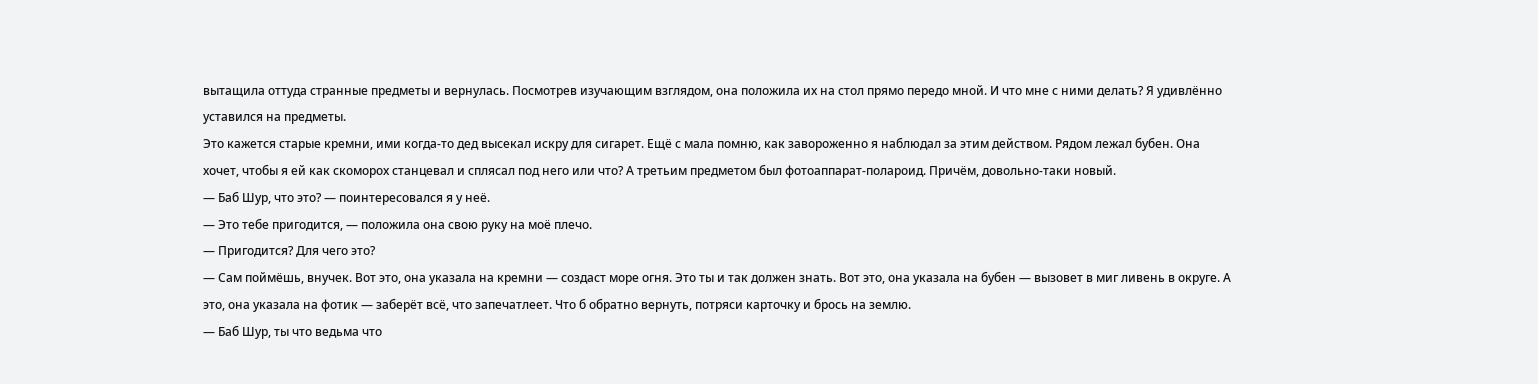вытащила оттуда странные предметы и вернулась. Посмотрев изучающим взглядом, она положила их на стол прямо передо мной. И что мне с ними делать? Я удивлённо уставился на предметы.
Это кажется старые кремни, ими когда-то дед высекал искру для сигарет. Ещё с мала помню, как завороженно я наблюдал за этим действом. Рядом лежал бубен. Она хочет, чтобы я ей как скоморох станцевал и сплясал под него или что? А третьим предметом был фотоаппарат-полароид. Причём, довольно-таки новый.
— Баб Шур, что это? — поинтересовался я у неё.
— Это тебе пригодится, — положила она свою руку на моё плечо.
— Пригодится? Для чего это?
— Сам поймёшь, внучек. Вот это, она указала на кремни — создаст море огня. Это ты и так должен знать. Вот это, она указала на бубен — вызовет в миг ливень в округе. А это, она указала на фотик — заберёт всё, что запечатлеет. Что б обратно вернуть, потряси карточку и брось на землю.
— Баб Шур, ты что ведьма что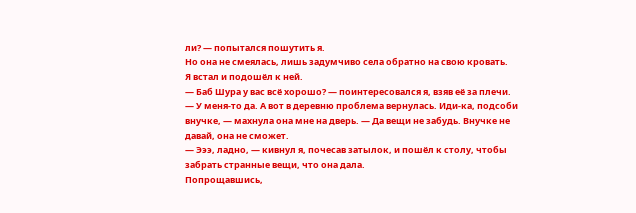ли? — попытался пошутить я.
Но она не смеялась, лишь задумчиво села обратно на свою кровать.
Я встал и подошёл к ней.
— Баб Шура у вас всё хорошо? — поинтересовался я, взяв её за плечи.
— У меня-то да. А вот в деревню проблема вернулась. Иди-ка, подсоби внучке, — махнула она мне на дверь. — Да вещи не забудь. Внучке не давай, она не сможет.
— Эээ, ладно, — кивнул я, почесав затылок, и пошёл к столу, чтобы забрать странные вещи, что она дала.
Попрощавшись,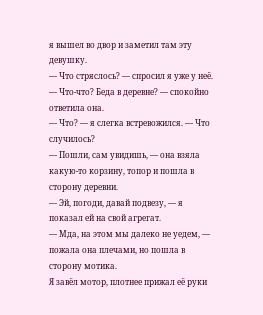я вышел во двор и заметил там эту девушку.
— Что стряслось? — спросил я уже у неё.
— Что-что? Беда в деревне? — спокойно ответила она.
— Что? — я слегка встревожился. — Что случилось?
— Пошли, сам увидишь, — она взяла какую-то корзину, топор и пошла в сторону деревни.
— Эй, погоди, давай подвезу, — я показал ей на свой агрегат.
— Мда, на этом мы далеко не уедем, — пожала она плечами, но пошла в сторону мотика.
Я завёл мотор, плотнее прижал её руки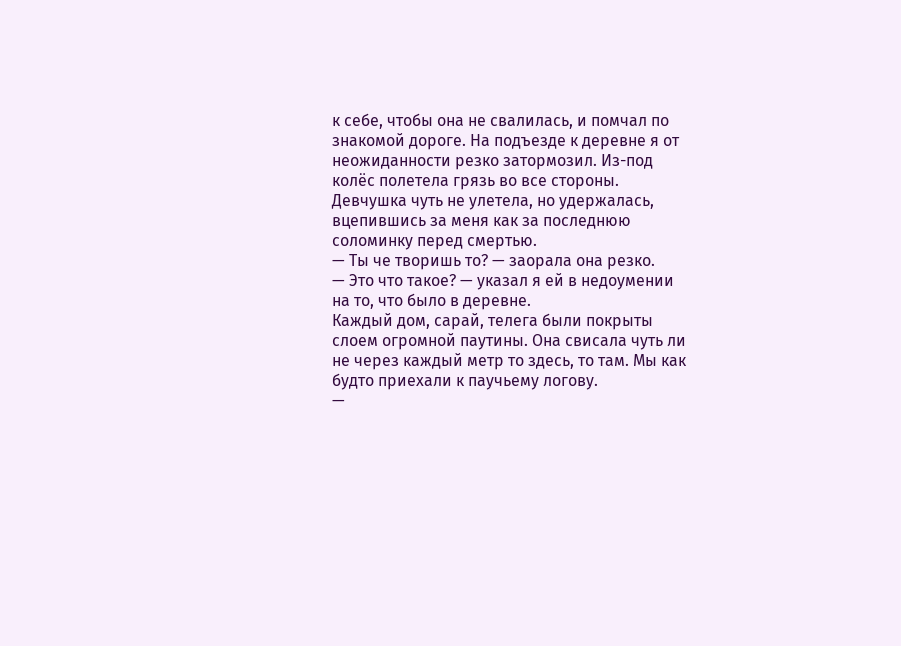к себе, чтобы она не свалилась, и помчал по знакомой дороге. На подъезде к деревне я от неожиданности резко затормозил. Из-под колёс полетела грязь во все стороны. Девчушка чуть не улетела, но удержалась, вцепившись за меня как за последнюю соломинку перед смертью.
— Ты че творишь то? — заорала она резко.
— Это что такое? — указал я ей в недоумении на то, что было в деревне.
Каждый дом, сарай, телега были покрыты слоем огромной паутины. Она свисала чуть ли не через каждый метр то здесь, то там. Мы как будто приехали к паучьему логову.
—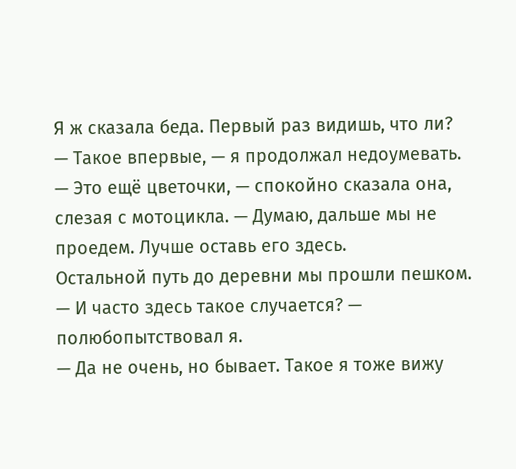Я ж сказала беда. Первый раз видишь, что ли?
— Такое впервые, — я продолжал недоумевать.
— Это ещё цветочки, — спокойно сказала она, слезая с мотоцикла. — Думаю, дальше мы не проедем. Лучше оставь его здесь.
Остальной путь до деревни мы прошли пешком.
— И часто здесь такое случается? — полюбопытствовал я.
— Да не очень, но бывает. Такое я тоже вижу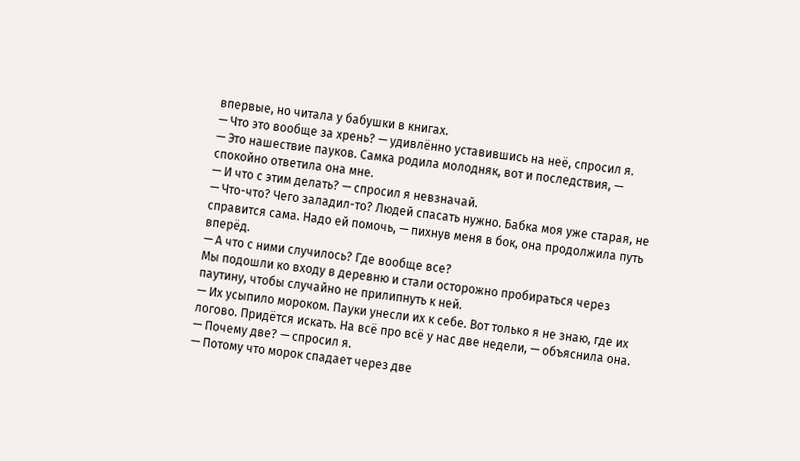впервые, но читала у бабушки в книгах.
— Что это вообще за хрень? — удивлённо уставившись на неё, спросил я.
— Это нашествие пауков. Самка родила молодняк, вот и последствия, — спокойно ответила она мне.
— И что с этим делать? — спросил я невзначай.
— Что-что? Чего заладил-то? Людей спасать нужно. Бабка моя уже старая, не справится сама. Надо ей помочь, — пихнув меня в бок, она продолжила путь вперёд.
— А что с ними случилось? Где вообще все?
Мы подошли ко входу в деревню и стали осторожно пробираться через паутину, чтобы случайно не прилипнуть к ней.
— Их усыпило мороком. Пауки унесли их к себе. Вот только я не знаю, где их логово. Придётся искать. На всё про всё у нас две недели, — объяснила она.
— Почему две? — спросил я.
— Потому что морок спадает через две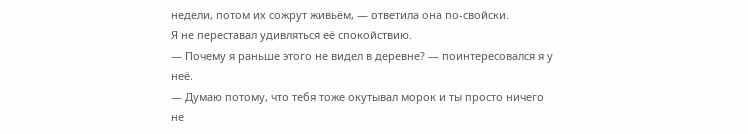недели, потом их сожрут живьём, — ответила она по-свойски.
Я не переставал удивляться её спокойствию.
— Почему я раньше этого не видел в деревне? — поинтересовался я у неё.
— Думаю потому, что тебя тоже окутывал морок и ты просто ничего не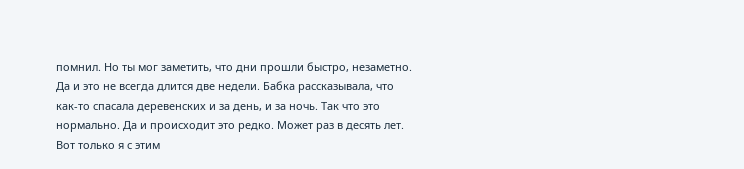помнил. Но ты мог заметить, что дни прошли быстро, незаметно. Да и это не всегда длится две недели. Бабка рассказывала, что как-то спасала деревенских и за день, и за ночь. Так что это нормально. Да и происходит это редко. Может раз в десять лет. Вот только я с этим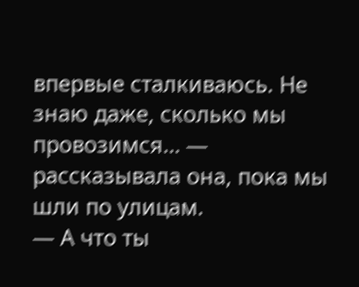впервые сталкиваюсь. Не знаю даже, сколько мы провозимся… — рассказывала она, пока мы шли по улицам.
— А что ты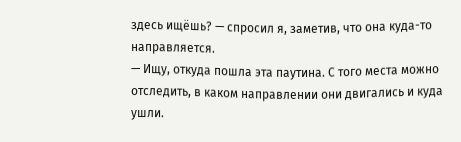здесь ищёшь? — спросил я, заметив, что она куда-то направляется.
— Ищу, откуда пошла эта паутина. С того места можно отследить, в каком направлении они двигались и куда ушли.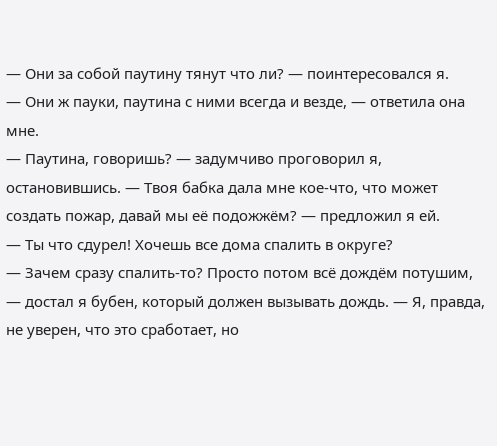— Они за собой паутину тянут что ли? — поинтересовался я.
— Они ж пауки, паутина с ними всегда и везде, — ответила она мне.
— Паутина, говоришь? — задумчиво проговорил я, остановившись. — Твоя бабка дала мне кое-что, что может создать пожар, давай мы её подожжём? — предложил я ей.
— Ты что сдурел! Хочешь все дома спалить в округе?
— Зачем сразу спалить-то? Просто потом всё дождём потушим, — достал я бубен, который должен вызывать дождь. — Я, правда, не уверен, что это сработает, но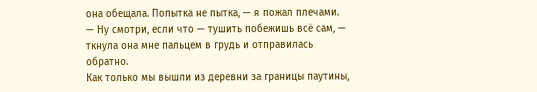она обещала. Попытка не пытка, — я пожал плечами.
— Ну смотри, если что — тушить побежишь всё сам, — ткнула она мне пальцем в грудь и отправилась обратно.
Как только мы вышли из деревни за границы паутины,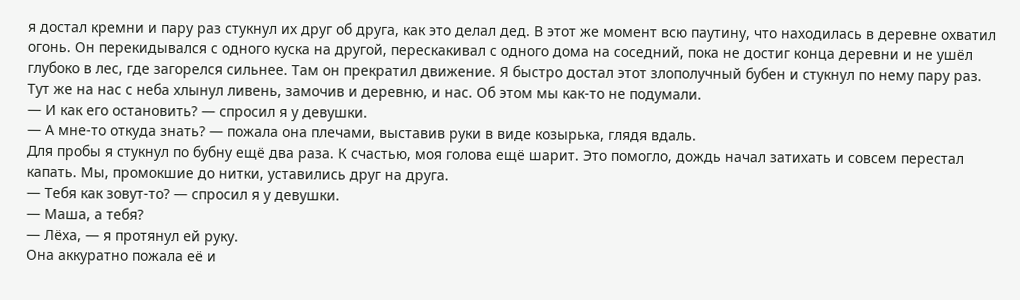я достал кремни и пару раз стукнул их друг об друга, как это делал дед. В этот же момент всю паутину, что находилась в деревне охватил огонь. Он перекидывался с одного куска на другой, перескакивал с одного дома на соседний, пока не достиг конца деревни и не ушёл глубоко в лес, где загорелся сильнее. Там он прекратил движение. Я быстро достал этот злополучный бубен и стукнул по нему пару раз. Тут же на нас с неба хлынул ливень, замочив и деревню, и нас. Об этом мы как-то не подумали.
— И как его остановить? — спросил я у девушки.
— А мне-то откуда знать? — пожала она плечами, выставив руки в виде козырька, глядя вдаль.
Для пробы я стукнул по бубну ещё два раза. К счастью, моя голова ещё шарит. Это помогло, дождь начал затихать и совсем перестал капать. Мы, промокшие до нитки, уставились друг на друга.
— Тебя как зовут-то? — спросил я у девушки.
— Маша, а тебя?
— Лёха, — я протянул ей руку.
Она аккуратно пожала её и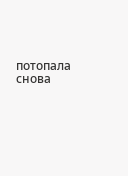потопала снова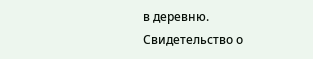в деревню.
Свидетельство о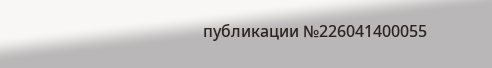публикации №226041400055